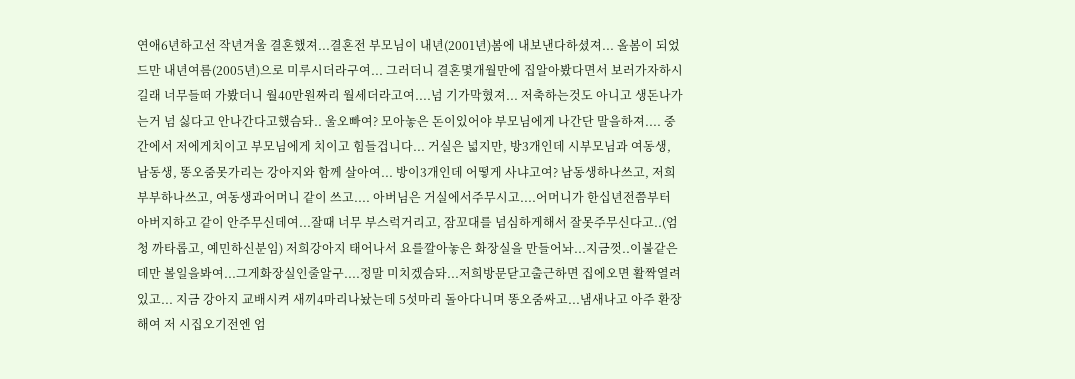연애6년하고선 작년겨울 결혼했져...결혼전 부모님이 내년(2001년)봄에 내보낸다하셨져... 올봄이 되었드만 내년여름(2005년)으로 미루시더라구여... 그러더니 결혼몇개월만에 집알아봤다면서 보러가자하시길래 너무들떠 가봤더니 월40만원짜리 월세더라고여....넘 기가막혔져... 저축하는것도 아니고 생돈나가는거 넘 싫다고 안나간다고했슴돠.. 울오빠여? 모아놓은 돈이있어야 부모님에게 나간단 말을하져.... 중간에서 저에게치이고 부모님에게 치이고 힘들겁니다... 거실은 넓지만, 방3개인데 시부모님과 여동생, 남동생, 똥오줌못가리는 강아지와 함께 살아여... 방이3개인데 어떻게 사냐고여? 남동생하나쓰고, 저희부부하나쓰고, 여동생과어머니 같이 쓰고.... 아버님은 거실에서주무시고....어머니가 한십년전쯤부터 아버지하고 같이 안주무신데여...잘때 너무 부스럭거리고, 잠꼬대를 넘심하게해서 잘못주무신다고..(엄청 까타롭고, 예민하신분임) 저희강아지 태어나서 요를깔아놓은 화장실을 만들어놔...지금껏..이불같은데만 볼일을봐여...그게화장실인줄알구....정말 미치겠슴돠...저희방문닫고출근하면 집에오면 활짝열려있고... 지금 강아지 교배시켜 새끼4마리나놨는데 5섯마리 돌아다니며 똥오줌싸고...냄새나고 아주 환장해여 저 시집오기전엔 엄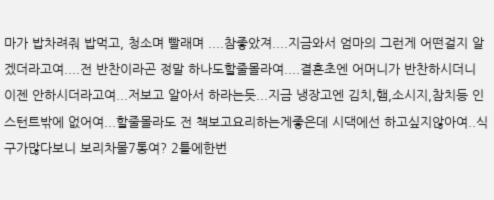마가 밥차려줘 밥먹고, 청소며 빨래며 ....참좋았져....지금와서 엄마의 그런게 어떤걸지 알겠더라고여....전 반찬이라곤 정말 하나도할줄몰라여....결혼초엔 어머니가 반찬하시더니 이젠 안하시더라고여...저보고 알아서 하라는듯...지금 냉장고엔 김치,햄,소시지,참치등 인스턴트밖에 없어여...할줄몰라도 전 책보고요리하는게좋은데 시댁에선 하고싶지않아여..식구가많다보니 보리차물7통여? 2틀에한번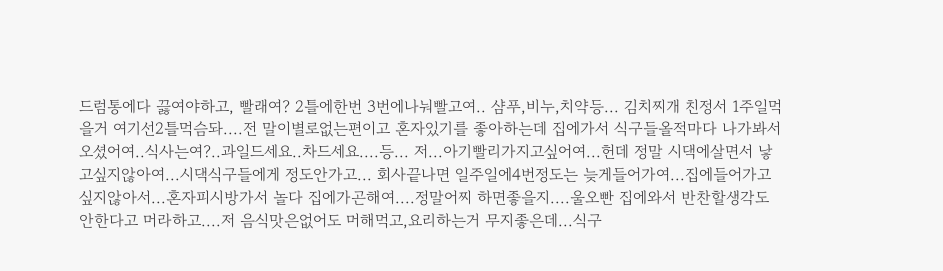드럼통에다 끓여야하고, 빨래여? 2틀에한번 3번에나눠빨고여.. 샴푸,비누,치약등... 김치찌개 친정서 1주일먹을거 여기선2틀먹슴돠....전 말이별로없는편이고 혼자있기를 좋아하는데 집에가서 식구들올적마다 나가봐서 오셨어여..식사는여?..과일드세요..차드세요....등... 저...아기빨리가지고싶어여...헌데 정말 시댁에살면서 낳고싶지않아여...시댁식구들에게 정도안가고... 회사끝나면 일주일에4번정도는 늦게들어가여...집에들어가고싶지않아서...혼자피시방가서 놀다 집에가곤해여....정말어찌 하면좋을지....울오빤 집에와서 반찬할생각도 안한다고 머라하고....저 음식맛은없어도 머해먹고,요리하는거 무지좋은데...식구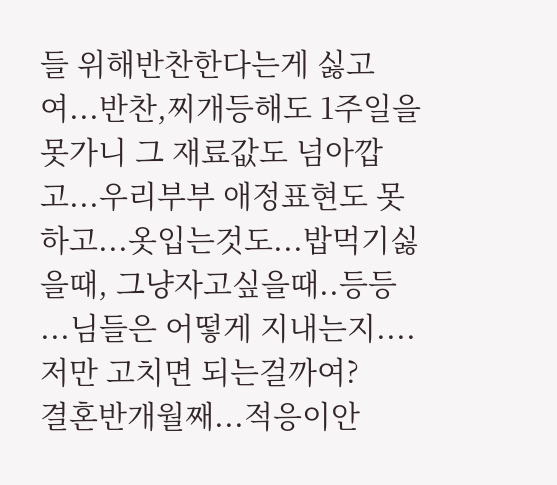들 위해반찬한다는게 싫고여...반찬,찌개등해도 1주일을 못가니 그 재료값도 넘아깝고...우리부부 애정표현도 못하고...옷입는것도...밥먹기싫을때, 그냥자고싶을때..등등 ...님들은 어떻게 지내는지.... 저만 고치면 되는걸까여?
결혼반개월째...적응이안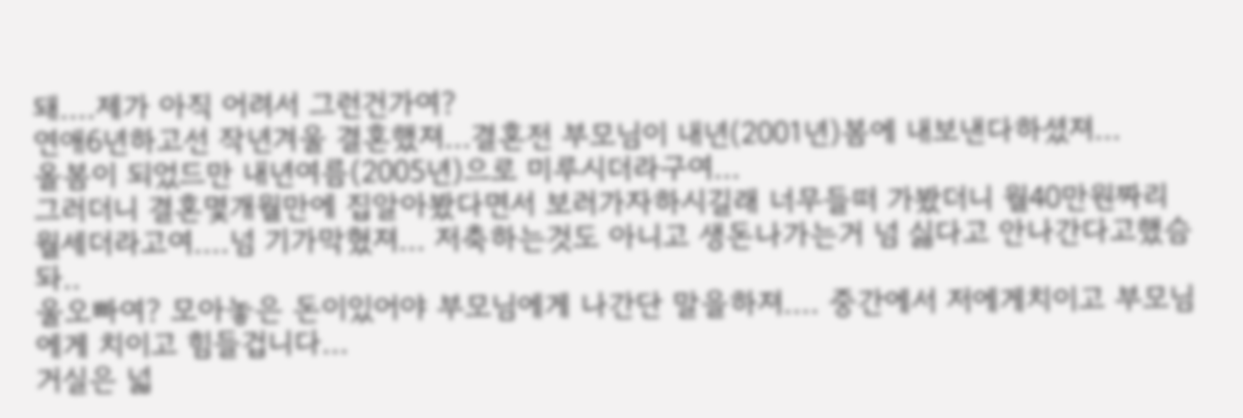돼....제가 아직 어려서 그런건가여?
연애6년하고선 작년겨울 결혼했져...결혼전 부모님이 내년(2001년)봄에 내보낸다하셨져...
올봄이 되었드만 내년여름(2005년)으로 미루시더라구여...
그러더니 결혼몇개월만에 집알아봤다면서 보러가자하시길래 너무들떠 가봤더니 월40만원짜리
월세더라고여....넘 기가막혔져... 저축하는것도 아니고 생돈나가는거 넘 싫다고 안나간다고했슴돠..
울오빠여? 모아놓은 돈이있어야 부모님에게 나간단 말을하져.... 중간에서 저에게치이고 부모님에게 치이고 힘들겁니다...
거실은 넓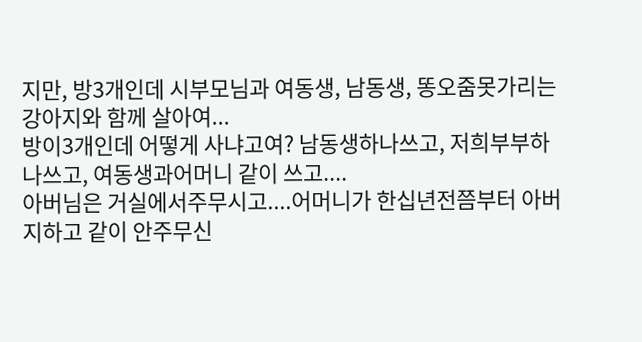지만, 방3개인데 시부모님과 여동생, 남동생, 똥오줌못가리는 강아지와 함께 살아여...
방이3개인데 어떻게 사냐고여? 남동생하나쓰고, 저희부부하나쓰고, 여동생과어머니 같이 쓰고....
아버님은 거실에서주무시고....어머니가 한십년전쯤부터 아버지하고 같이 안주무신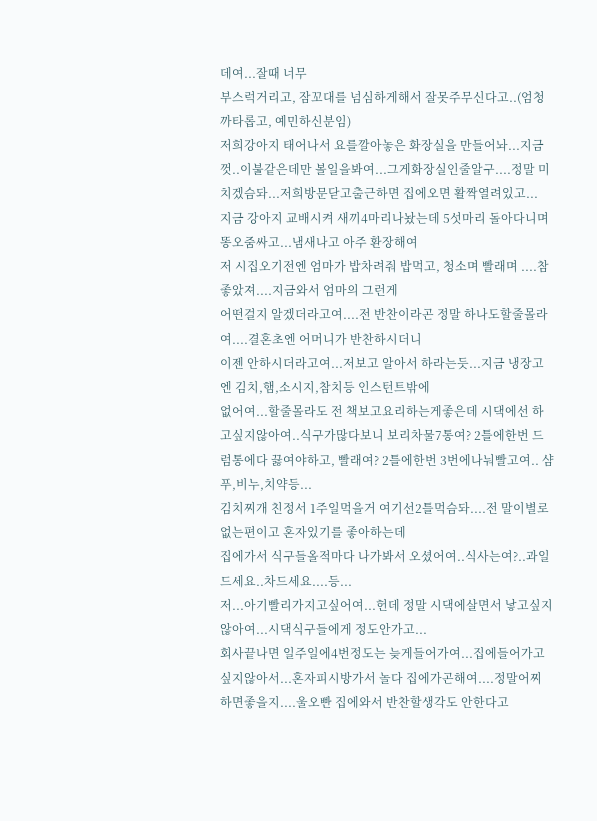데여...잘때 너무
부스럭거리고, 잠꼬대를 넘심하게해서 잘못주무신다고..(엄청 까타롭고, 예민하신분임)
저희강아지 태어나서 요를깔아놓은 화장실을 만들어놔...지금껏..이불같은데만 볼일을봐여...그게화장실인줄알구....정말 미치겠슴돠...저희방문닫고출근하면 집에오면 활짝열려있고...
지금 강아지 교배시켜 새끼4마리나놨는데 5섯마리 돌아다니며 똥오줌싸고...냄새나고 아주 환장해여
저 시집오기전엔 엄마가 밥차려줘 밥먹고, 청소며 빨래며 ....참좋았져....지금와서 엄마의 그런게
어떤걸지 알겠더라고여....전 반찬이라곤 정말 하나도할줄몰라여....결혼초엔 어머니가 반찬하시더니
이젠 안하시더라고여...저보고 알아서 하라는듯...지금 냉장고엔 김치,햄,소시지,참치등 인스턴트밖에
없어여...할줄몰라도 전 책보고요리하는게좋은데 시댁에선 하고싶지않아여..식구가많다보니 보리차물7통여? 2틀에한번 드럼통에다 끓여야하고, 빨래여? 2틀에한번 3번에나눠빨고여.. 샴푸,비누,치약등...
김치찌개 친정서 1주일먹을거 여기선2틀먹슴돠....전 말이별로없는편이고 혼자있기를 좋아하는데
집에가서 식구들올적마다 나가봐서 오셨어여..식사는여?..과일드세요..차드세요....등...
저...아기빨리가지고싶어여...헌데 정말 시댁에살면서 낳고싶지않아여...시댁식구들에게 정도안가고...
회사끝나면 일주일에4번정도는 늦게들어가여...집에들어가고싶지않아서...혼자피시방가서 놀다 집에가곤해여....정말어찌 하면좋을지....울오빤 집에와서 반찬할생각도 안한다고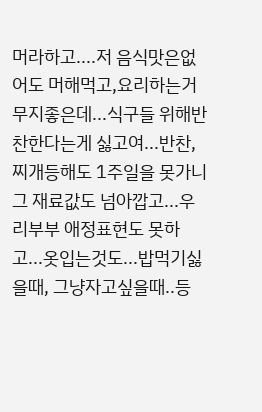머라하고....저 음식맛은없어도 머해먹고,요리하는거 무지좋은데...식구들 위해반찬한다는게 싫고여...반찬,찌개등해도 1주일을 못가니 그 재료값도 넘아깝고...우리부부 애정표현도 못하고...옷입는것도...밥먹기싫을때, 그냥자고싶을때..등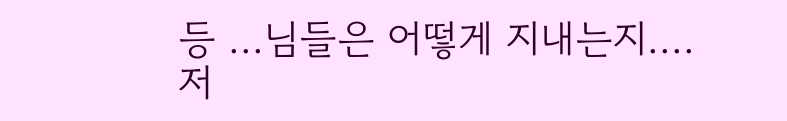등 ...님들은 어떻게 지내는지.... 저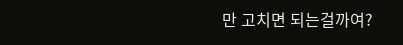만 고치면 되는걸까여?